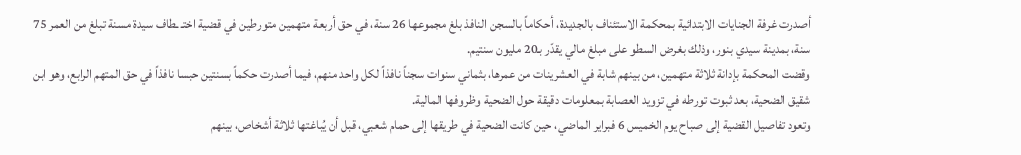أصدرت غرفة الجنايات الابتدائية بمحكمة الاستئناف بالجديدة، أحكاماً بالسجن النافذ بلغ مجموعها 26 سنة، في حق أربعة متهمين متورطين في قضية اختـ ـطاف سيدة مسنة تبلغ من العمر 75 سنة، بمدينة سيدي بنور، وذلك بغرض السطو على مبلغ مالي يقدّر بـ20 مليون سنتيم.
وقضت المحكمة بإدانة ثلاثة متهمين، من بينهم شابة في العشرينات من عمرها، بثماني سنوات سجناً نافذاً لكل واحد منهم، فيما أصدرت حكماً بسنتين حبسا نافذاً في حق المتهم الرابع، وهو ابن شقيق الضحية، بعد ثبوت تورطه في تزويد العصابة بمعلومات دقيقة حول الضحية وظروفها المالية.
وتعود تفاصيل القضية إلى صباح يوم الخميس 6 فبراير الماضي، حين كانت الضحية في طريقها إلى حمام شعبي، قبل أن يُباغتها ثلاثة أشخاص، بينهم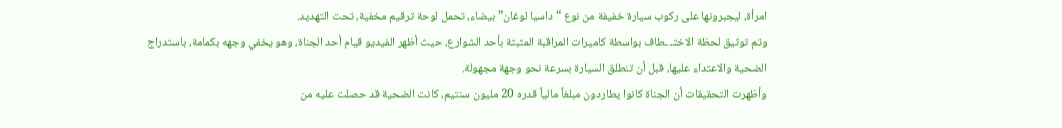امرأة، ليجبرونها على ركوب سيارة خفيفة من نوع “داسيا لوغان” بيضاء، تحمل لوحة ترقيم مخفية، تحت التهديد.
وتم توثيق لحظة الاختـ ـطاف بواسطة كاميرات المراقبة المثبتة بأحد الشوارع، حيث أظهر الفيديو قيام أحد الجناة، وهو يخفي وجهه بكمامة، باستدراج الضحية والاعتداء عليها، قبل أن تنطلق السيارة بسرعة نحو وجهة مجهولة.
وأظهرت التحقيقات أن الجناة كانوا يطاردون مبلغاً مالياً قدره 20 مليون سنتيم، كانت الضحية قد حصلت عليه من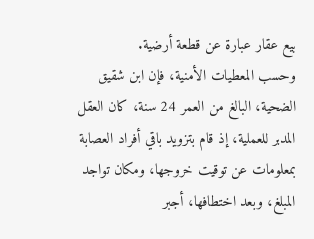بيع عقار عبارة عن قطعة أرضية.
وحسب المعطيات الأمنية، فإن ابن شقيق الضحية، البالغ من العمر 24 سنة، كان العقل المدبر للعملية، إذ قام بتزويد باقي أفراد العصابة بمعلومات عن توقيت خروجها، ومكان تواجد المبلغ، وبعد اختطافها، أجبر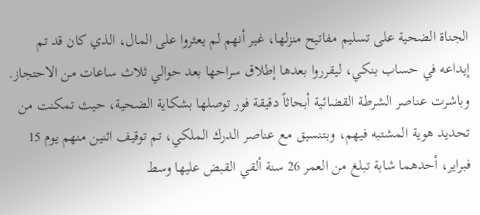الجناة الضحية على تسليم مفاتيح منزلها، غير أنهم لم يعثروا على المال، الذي كان قد تم إيداعه في حساب بنكي، ليقرروا بعدها إطلاق سراحها بعد حوالي ثلاث ساعات من الاحتجاز.
وباشرت عناصر الشرطة القضائية أبحاثاً دقيقة فور توصلها بشكاية الضحية، حيث تمكنت من تحديد هوية المشتبه فيهم، وبتنسيق مع عناصر الدرك الملكي، تم توقيف اثنين منهم يوم 15 فبراير، أحدهما شابة تبلغ من العمر 26 سنة ألقي القبض عليها وسط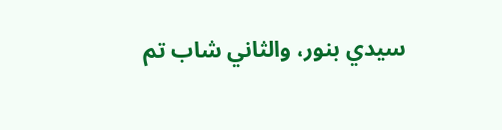سيدي بنور، والثاني شاب تم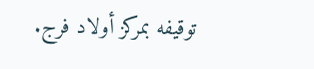توقيفه بمركز أولاد فرج.